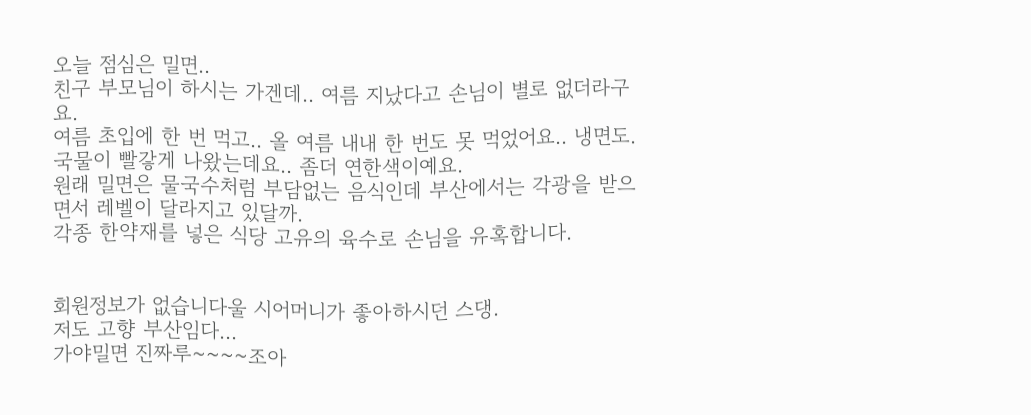오늘 점심은 밀면..
친구 부모님이 하시는 가겐데.. 여름 지났다고 손님이 별로 없더라구요.
여름 초입에 한 번 먹고.. 올 여름 내내 한 번도 못 먹었어요.. 냉면도.
국물이 빨갛게 나왔는데요.. 좀더 연한색이예요.
원래 밀면은 물국수처럼 부담없는 음식인데 부산에서는 각광을 받으면서 레벨이 달라지고 있달까.
각종 한약재를 넣은 식당 고유의 육수로 손님을 유혹합니다.


회원정보가 없습니다울 시어머니가 좋아하시던 스댕.
저도 고향 부산임다...
가야밀면 진짜루~~~~조아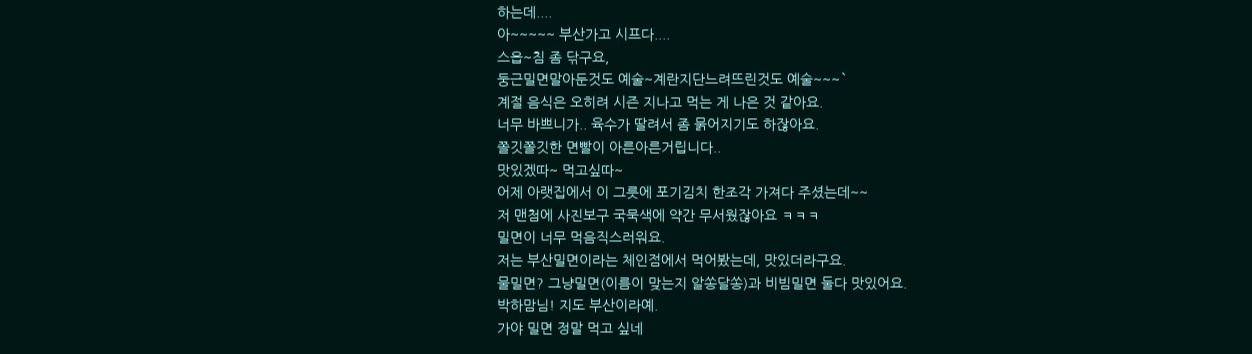하는데....
아~~~~~ 부산가고 시프다....
스읍~침 좀 닦구요,
둥근밀면말아둔것도 예술~계란지단느려뜨린것도 예술~~~`
계절 음식은 오히려 시즌 지나고 먹는 게 나은 것 같아요.
너무 바쁘니가.. 육수가 딸려서 좀 묽어지기도 하잖아요.
쫄깃쫄깃한 면빨이 아른아른거립니다..
맛있겠따~ 먹고싶따~
어제 아랫집에서 이 그릇에 포기김치 한조각 가져다 주셨는데~~
저 맨첨에 사진보구 국묵색에 약간 무서웠잖아요 ㅋㅋㅋ
밀면이 너무 먹음직스러워요.
저는 부산밀면이라는 체인점에서 먹어봤는데, 맛있더라구요.
물밀면? 그냥밀면(이름이 맞는지 알쏭달쏭)과 비빔밀면 둘다 맛있어요.
박하맘님! 지도 부산이라예.
가야 밀면 정말 먹고 싶네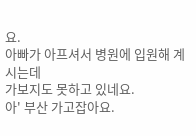요.
아빠가 아프셔서 병원에 입원해 계시는데
가보지도 못하고 있네요.
아' 부산 가고잡아요.